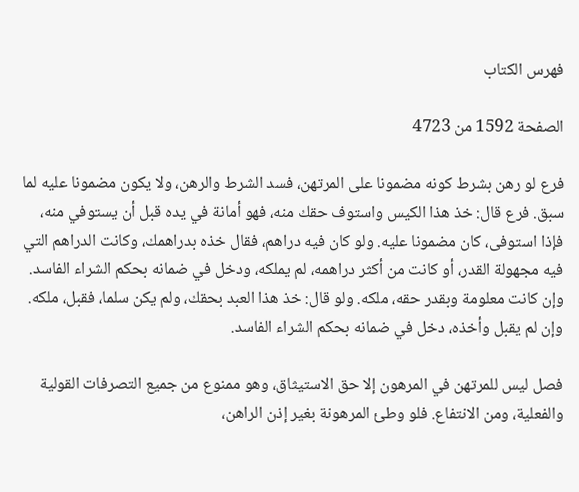فهرس الكتاب

الصفحة 1592 من 4723

فرع لو رهن بشرط كونه مضمونا على المرتهن، فسد الشرط والرهن، ولا يكون مضمونا عليه لما سبق. فرع قال: خذ هذا الكيس واستوف حقك منه، فهو أمانة في يده قبل أن يستوفي منه، فإذا استوفى، كان مضمونا عليه. ولو كان فيه دراهم، فقال خذه بدراهمك، وكانت الدراهم التي فيه مجهولة القدر، أو كانت من أكثر دراهمه، لم يملكه، ودخل في ضمانه بحكم الشراء الفاسد. وإن كانت معلومة وبقدر حقه، ملكه. ولو قال: خذ هذا العبد بحقك، ولم يكن سلما، فقبل، ملكه. وإن لم يقبل وأخذه، دخل في ضمانه بحكم الشراء الفاسد.

فصل ليس للمرتهن في المرهون إلا حق الاستيثاق، وهو ممنوع من جميع التصرفات القولية والفعلية، ومن الانتفاع. فلو وطئ المرهونة بغير إذن الراهن،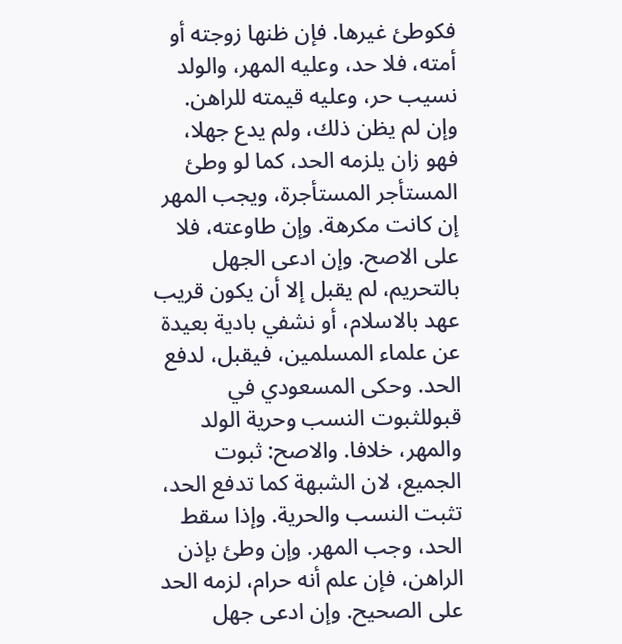فكوطئ غيرها. فإن ظنها زوجته أو أمته، فلا حد، وعليه المهر، والولد نسيب حر، وعليه قيمته للراهن. وإن لم يظن ذلك، ولم يدع جهلا، فهو زان يلزمه الحد، كما لو وطئ المستأجر المستأجرة، ويجب المهر إن كانت مكرهة. وإن طاوعته، فلا على الاصح. وإن ادعى الجهل بالتحريم، لم يقبل إلا أن يكون قريب عهد بالاسلام، أو نشفي بادية بعيدة عن علماء المسلمين، فيقبل، لدفع الحد. وحكى المسعودي في قبوللثبوت النسب وحرية الولد والمهر، خلافا. والاصح: ثبوت الجميع، لان الشبهة كما تدفع الحد، تثبت النسب والحرية. وإذا سقط الحد، وجب المهر. وإن وطئ بإذن الراهن، فإن علم أنه حرام، لزمه الحد على الصحيح. وإن ادعى جهل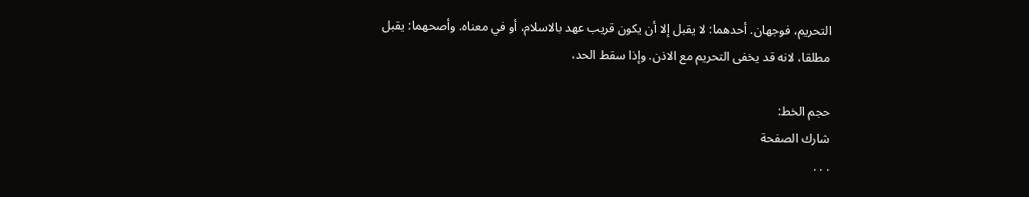التحريم، فوجهان. أحدهما: لا يقبل إلا أن يكون قريب عهد بالاسلام، أو في معناه. وأصحهما: يقبل مطلقا، لانه قد يخفى التحريم مع الاذن. وإذا سقط الحد،

حجم الخط:
شارك الصفحة
. . .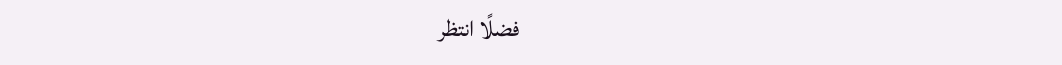فضلًا انتظر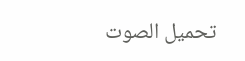تحميل الصوت